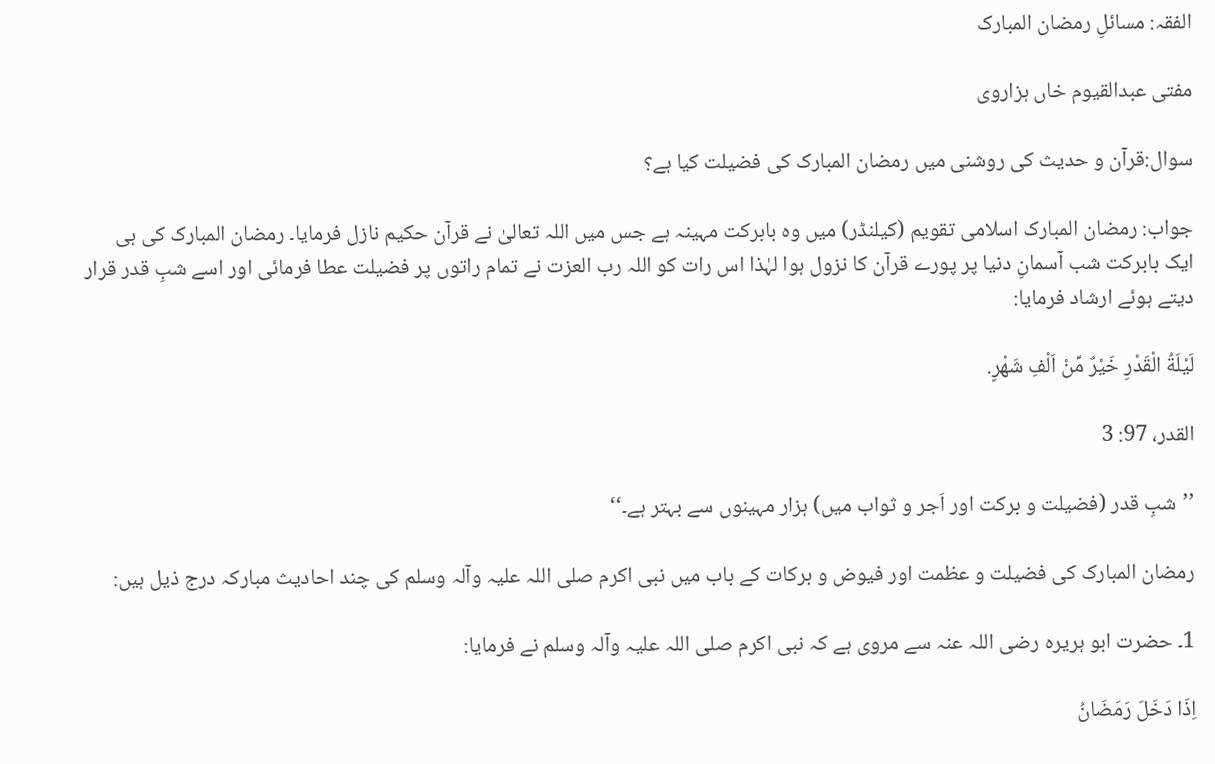الفقہ: مسائلِ رمضان المبارک

مفتی عبدالقیوم خاں ہزاروی

سوال:قرآن و حدیث کی روشنی میں رمضان المبارک کی فضیلت کیا ہے؟

جواب: رمضان المبارک اسلامی تقویم (کیلنڈر) میں وہ بابرکت مہینہ ہے جس میں اللہ تعالیٰ نے قرآن حکیم نازل فرمایا۔ رمضان المبارک کی ہی ایک بابرکت شب آسمانِ دنیا پر پورے قرآن کا نزول ہوا لہٰذا اس رات کو اللہ رب العزت نے تمام راتوں پر فضیلت عطا فرمائی اور اسے شبِ قدر قرار دیتے ہوئے ارشاد فرمایا:

لَیْلَةُ الْقَدْرِ خَیْرٌ مِّنْ اَلْفِ شَهْرٍ.

القدر، 97: 3

’’شبِ قدر (فضیلت و برکت اور اَجر و ثواب میں) ہزار مہینوں سے بہتر ہے۔‘‘

رمضان المبارک کی فضیلت و عظمت اور فیوض و برکات کے باب میں نبی اکرم صلی اللہ علیہ وآلہ وسلم کی چند احادیث مبارکہ درج ذیل ہیں:

1۔ حضرت ابو ہریرہ رضی اللہ عنہ سے مروی ہے کہ نبی اکرم صلی اللہ علیہ وآلہ وسلم نے فرمایا:

اِذَا دَخَلَ رَمَضَانُ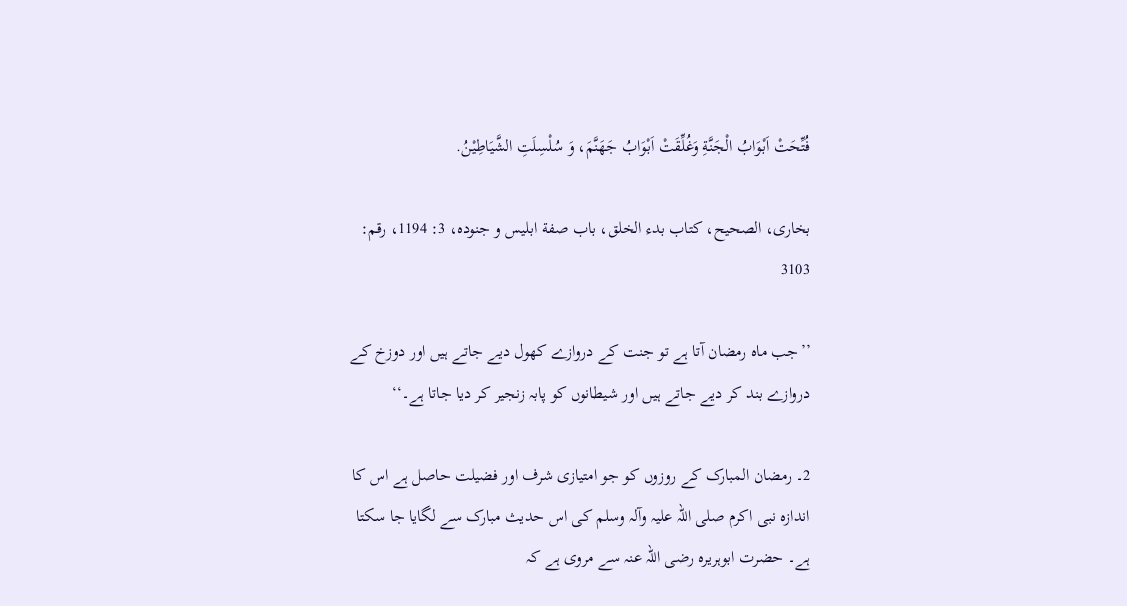فُتِّحَتْ اَبْوَابُ الْجَنَّةِ وَغُلِّقَتْ اَبْوَابُ جَهَنَّمَ، وَ سُلْسِلَتِ الشَّیَاطِیْنُ.

بخاری، الصحیح، کتاب بدء الخلق، باب صفة ابلیس و جنوده، 3: 1194، رقم: 3103

’’جب ماہ رمضان آتا ہے تو جنت کے دروازے کھول دیے جاتے ہیں اور دوزخ کے دروازے بند کر دیے جاتے ہیں اور شیطانوں کو پابہ زنجیر کر دیا جاتا ہے۔‘‘

2۔ رمضان المبارک کے روزوں کو جو امتیازی شرف اور فضیلت حاصل ہے اس کا اندازہ نبی اکرم صلی اللہ علیہ وآلہ وسلم کی اس حدیث مبارک سے لگایا جا سکتا ہے۔ حضرت ابوہریرہ رضی اللہ عنہ سے مروی ہے کہ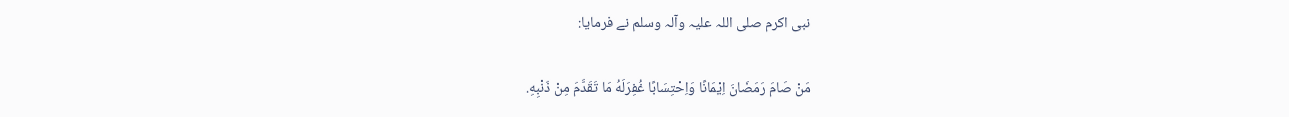نبی اکرم صلی اللہ علیہ وآلہ وسلم نے فرمایا:

مَنْ صَامَ رَمَضَانَ اِیْمَانًا وَاِحْتِسَابًا غُفِرَلَهُ مَا تَقَدَّمَ مِنْ ذَنْبِهِ.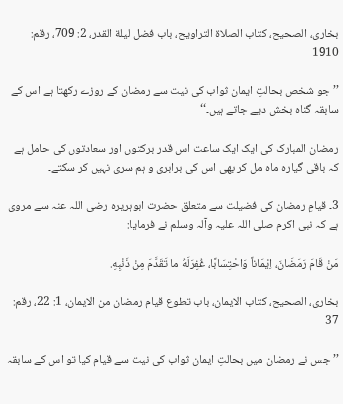بخاری، الصحیح، کتاب الصلاة التراویح، باب فضل لیلة القدر، 2: 709، رقم: 1910

’’جو شخص بحالتِ ایمان ثواب کی نیت سے رمضان کے روزے رکھتا ہے اس کے سابقہ گناہ بخش دیے جاتے ہیں۔‘‘

رمضان المبارک کی ایک ایک ساعت اس قدر برکتوں اور سعادتوں کی حامل ہے کہ باقی گیارہ ماہ مل کر بھی اس کی برابری و ہم سری نہیں کر سکتے۔

3۔ قیامِ رمضان کی فضیلت سے متعلق حضرت ابوہریرہ رضی اللہ عنہ سے مروی ہے کہ نبی اکرم صلی اللہ علیہ وآلہ وسلم نے فرمایا:

مَنْ قَامَ رَمَضَانَ، اِیْمَاناً وَاحْتِسَابًا، غُفِرَلَهُ ما تَقَدَّمَ مِنْ ذَنْبِهِ.

بخاری، الصحیح، کتاب الایمان، باب تطوع قیام رمضان من الایمان، 1: 22، رقم: 37

’’جس نے رمضان میں بحالتِ ایمان ثواب کی نیت سے قیام کیا تو اس کے سابقہ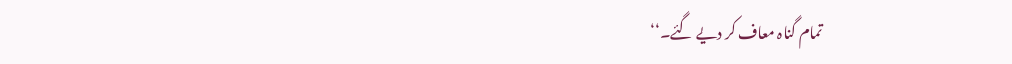تمام گناہ معاف کر دیے گئے۔‘‘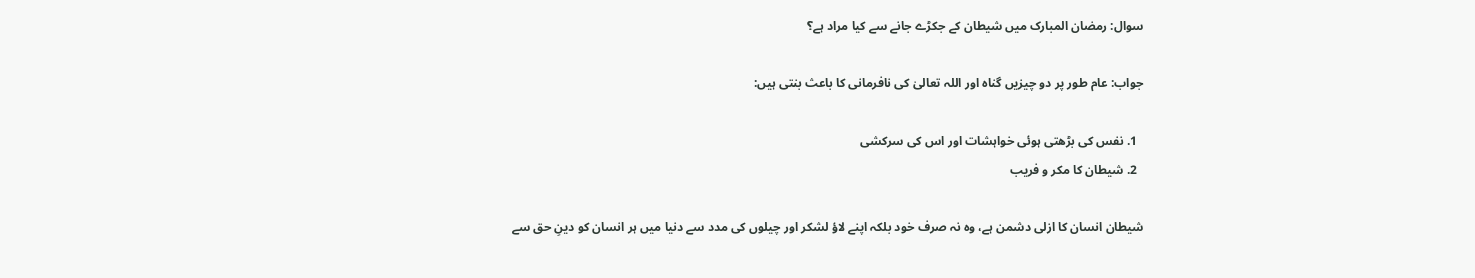سوال: رمضان المبارک میں شیطان کے جکڑے جانے سے کیا مراد ہے؟

جواب: عام طور پر دو چیزیں گناہ اور اللہ تعالیٰ کی نافرمانی کا باعث بنتی ہیں:

  1. نفس کی بڑھتی ہوئی خواہشات اور اس کی سرکشی
  2. شیطان کا مکر و فریب

شیطان انسان کا ازلی دشمن ہے، وہ نہ صرف خود بلکہ اپنے لاؤ لشکر اور چیلوں کی مدد سے دنیا میں ہر انسان کو دینِ حق سے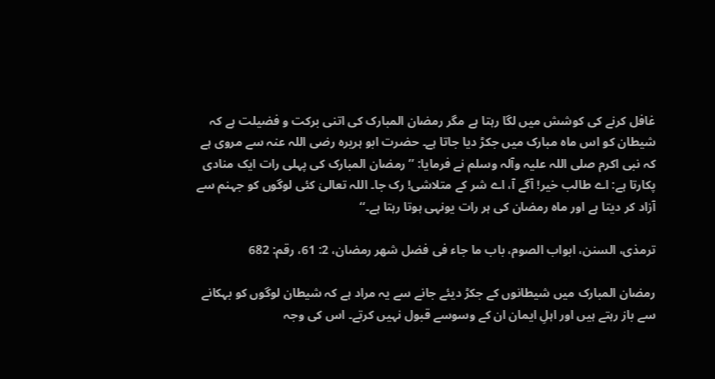غافل کرنے کی کوشش میں لگا رہتا ہے مگر رمضان المبارک کی اتنی برکت و فضیلت ہے کہ شیطان کو اس ماہ مبارک میں جکڑ دیا جاتا ہے۔ حضرت ابو ہریرہ رضی اللہ عنہ سے مروی ہے کہ نبی اکرم صلی اللہ علیہ وآلہ وسلم نے فرمایا: ’’رمضان المبارک کی پہلی رات ایک منادی پکارتا ہے: اے طالب خیر! آگے آ، اے شر کے متلاشی! رک جا۔ اللہ تعالیٰ کئی لوگوں کو جہنم سے آزاد کر دیتا ہے اور ماہ رمضان کی ہر رات یونہی ہوتا رہتا ہے۔‘‘

ترمذی، السنن، ابواب الصوم، باب ما جاء فی فضل شهر رمضان، 2: 61، رقم: 682

رمضان المبارک میں شیطانوں کے جکڑ دیئے جانے سے یہ مراد ہے کہ شیطان لوگوں کو بہکانے سے باز رہتے ہیں اور اہلِ ایمان ان کے وسوسے قبول نہیں کرتے۔ اس کی وجہ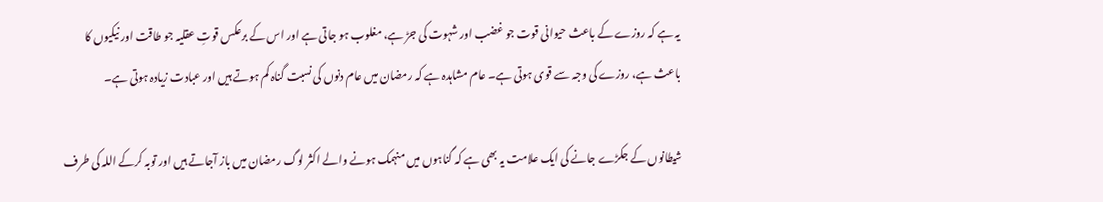یہ ہے کہ روزے کے باعث حیوانی قوت جو غضب اور شہوت کی جڑ ہے، مغلوب ہو جاتی ہے اور اس کے برعکس قوتِ عقلیہ جو طاقت اور نیکیوں کا باعث ہے، روزے کی وجہ سے قوی ہوتی ہے۔ عام مشاہدہ ہے کہ رمضان میں عام دنوں کی نسبت گناہ کم ہوتے ہیں اور عبادت زیادہ ہوتی ہے۔

شیطانوں کے جکڑے جانے کی ایک علامت یہ بھی ہے کہ گناہوں میں منہمک ہونے والے اکثر لوگ رمضان میں باز آجاتے ہیں اور توبہ کرکے اللہ کی طرف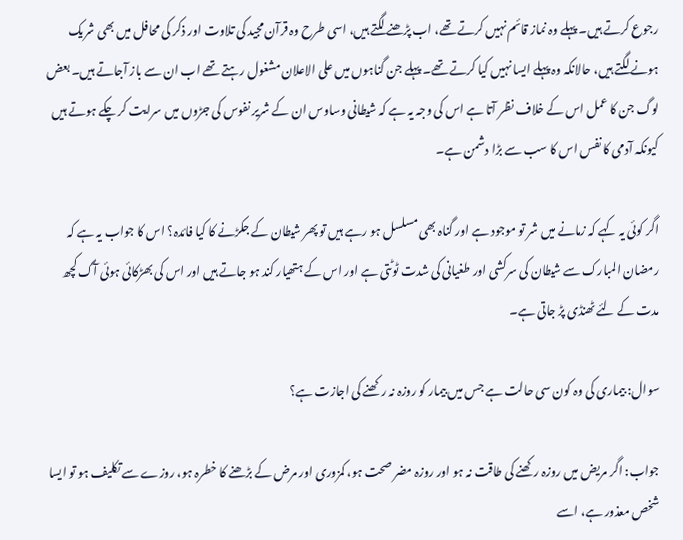رجوع کرتے ہیں۔ پہلے وہ نماز قائم نہیں کرتے تھے، اب پڑھنے لگتے ہیں، اسی طرح وہ قرآن مجید کی تلاوت اور ذکر کی محافل میں بھی شریک ہونے لگتے ہیں، حالانکہ وہ پہلے ایسا نہیں کیا کرتے تھے۔ پہلے جن گناہوں میں علی الاعلان مشغول رہتے تھے اب ان سے باز آجاتے ہیں۔ بعض لوگ جن کا عمل اس کے خلاف نظر آتا ہے اس کی وجہ یہ ہے کہ شیطانی وساوس ان کے شریر نفوس کی جڑوں میں سرایت کر چکے ہوتے ہیں کیونکہ آدمی کا نفس اس کا سب سے بڑا دشمن ہے۔

اگر کوئی یہ کہے کہ زمانے میں شر تو موجود ہے اور گناہ بھی مسلسل ہو رہے ہیں تو پھر شیطان کے جکڑنے کا کیا فائدہ؟ اس کا جواب یہ ہے کہ رمضان المبارک سے شیطان کی سرکشی اور طغیانی کی شدت ٹوٹتی ہے اور اس کے ہتھیار کند ہو جاتے ہیں اور اس کی بھڑکائی ہوئی آگ کچھ مدت کے لئے ٹھنڈی پڑ جاتی ہے۔

سوال: بیماری کی وہ کون سی حالت ہے جس میں بیمار کو روزہ نہ رکھنے کی اجازت ہے؟

جواب: اگر مریض میں روزہ رکھنے کی طاقت نہ ہو اور روزہ مضر صحت ہو، کمزوری اور مرض کے بڑھنے کا خطرہ ہو، روزے سے تکلیف ہو تو ایسا شخص معذور ہے، اسے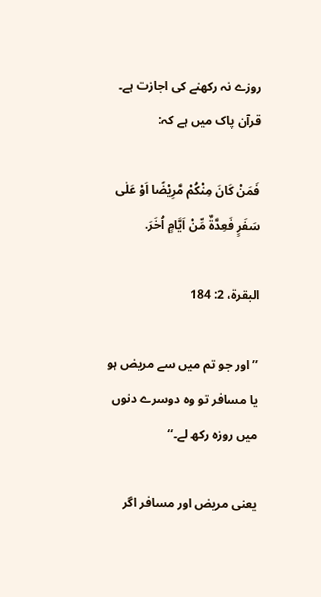روزے نہ رکھنے کی اجازت ہے۔ قرآن پاک میں ہے کہ:

فَمَنْ کَانَ مِنْکُمْ مَّرِیْضًا اَوْ عَلٰی سَفَرٍ فَعِدَّةٌ مِّنْ اَیَّامٍ اُخَرَ.

البقرة، 2: 184

’’اور جو تم میں سے مریض ہو یا مسافر تو وہ دوسرے دنوں میں روزہ رکھ لے۔‘‘

یعنی مریض اور مسافر اگر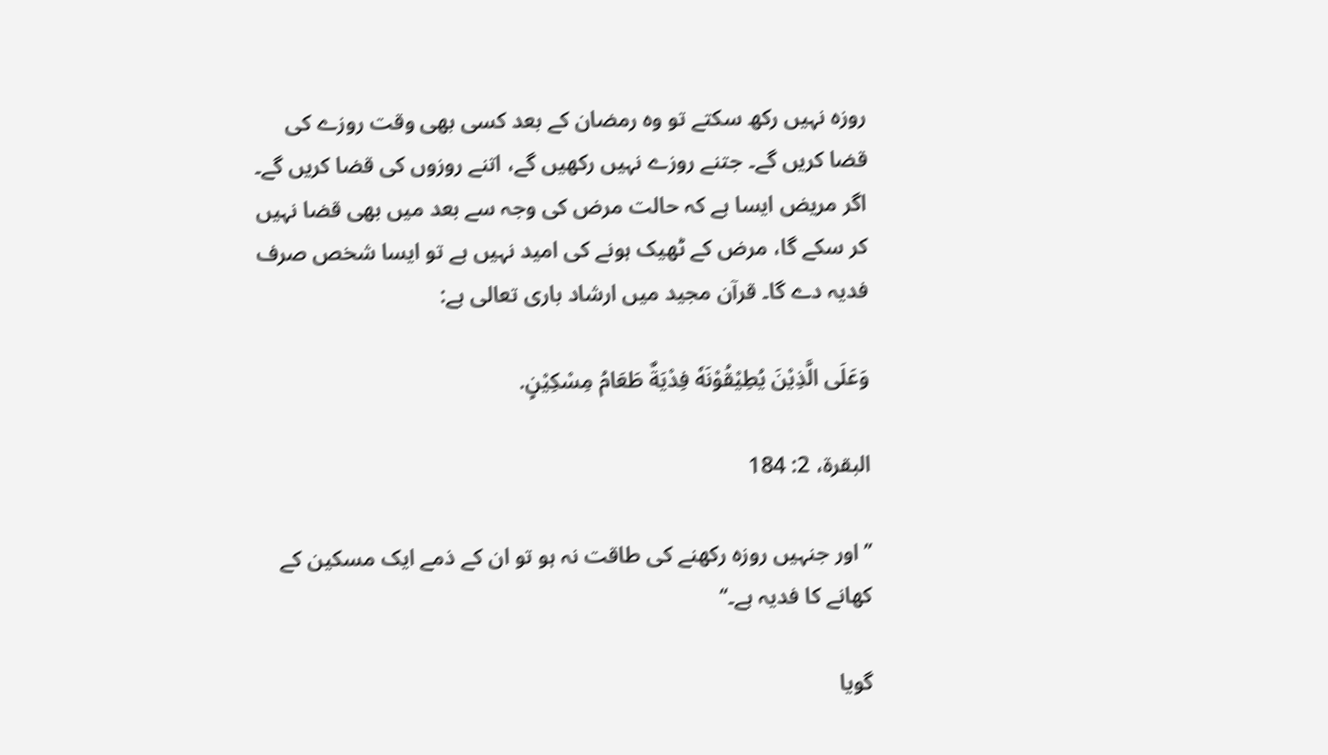روزہ نہیں رکھ سکتے تو وہ رمضان کے بعد کسی بھی وقت روزے کی قضا کریں گے۔ جتنے روزے نہیں رکھیں گے، اتنے روزوں کی قضا کریں گے۔ اگر مریض ایسا ہے کہ حالت مرض کی وجہ سے بعد میں بھی قضا نہیں کر سکے گا، مرض کے ٹھیک ہونے کی امید نہیں ہے تو ایسا شخص صرف فدیہ دے گا۔ قرآن مجید میں ارشاد باری تعالی ہے:

وَعَلَی الَّذِیْنَ یُطِیْقُوْنَهٗ فِدْیَةٌ طَعَامُ مِسْکِیْنٍ.

البقرة، 2: 184

’’اور جنہیں روزہ رکھنے کی طاقت نہ ہو تو ان کے ذمے ایک مسکین کے کھانے کا فدیہ ہے۔‘‘

گویا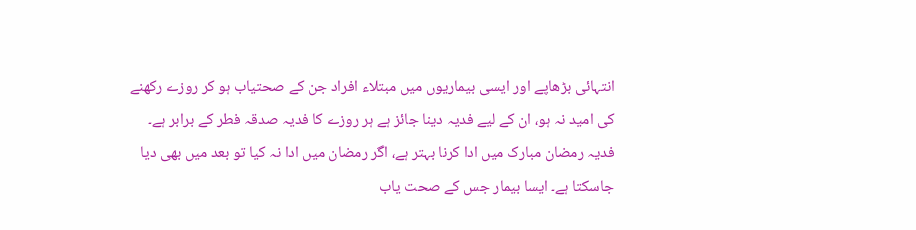انتہائی بڑھاپے اور ایسی بیماریوں میں مبتلاء افراد جن کے صحتیاب ہو کر روزے رکھنے کی امید نہ ہو، ان کے لیے فدیہ دینا جائز ہے ہر روزے کا فدیہ صدقہ فطر کے برابر ہے۔ فدیہ رمضان مبارک میں ادا کرنا بہتر ہے، اگر رمضان میں ادا نہ کیا تو بعد میں بھی دیا جاسکتا ہے۔ ایسا بیمار جس کے صحت یاب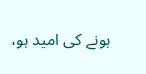ہونے کی امید ہو،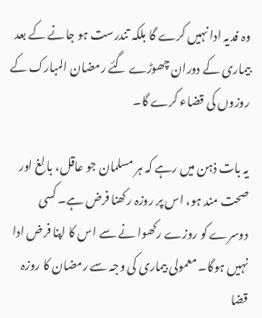وہ فدیہ ادا نہیں کرے گا بلکہ تندرست ہو جانے کے بعد بیماری کے دوران چھوڑے گئے رمضان المبارک کے روزوں کی قضاء کرے گا۔

یہ بات ذہن میں رہے کہ ہر مسلمان جو عاقل، بالغ اور صحت مند ہو، اس پر روزہ رکھنا فرض ہے۔ کسی دوسرے کو روزے رکھوا نے سے اس کا اپنا فرض ادا نہیں ہوگا۔ معمولی بیماری کی وجہ سے رمضان کا روزہ قضا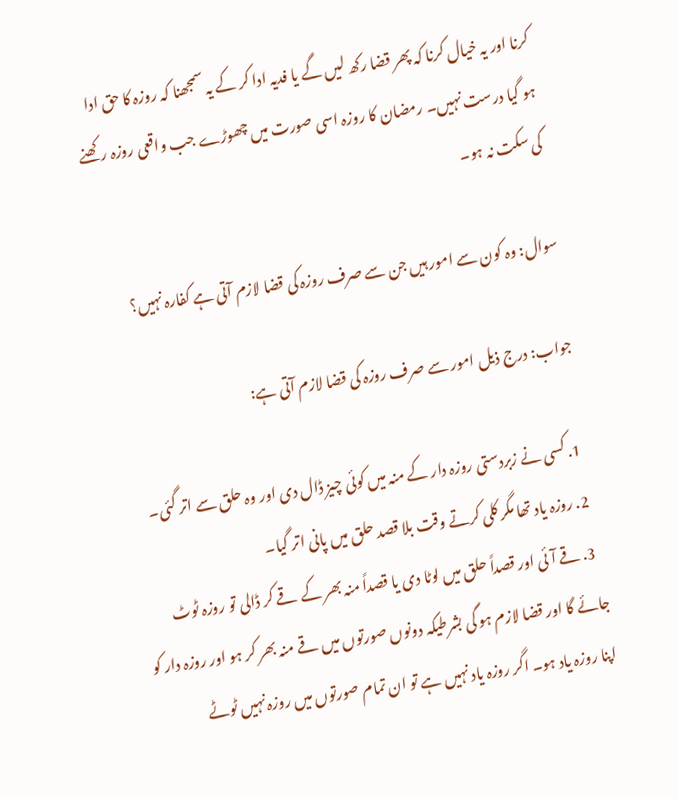کرنا اور یہ خیال کرنا کہ پھر قضا رکھ لیں گے یا فدیہ ادا کر کے یہ سمجھنا کہ روزہ کا حق ادا ہو گیا درست نہیں۔ رمضان کا روزہ اسی صورت میں چھوڑے جب واقعی روزہ رکھنے کی سکت نہ ہو۔

سوال: وہ کون سے امور ہیں جن سے صرف روزہ کی قضا لازم آتی ہے کفارہ نہیں؟

جواب: درج ذیل امور سے صرف روزہ کی قضا لازم آتی ہے:

  1. کسی نے زبردستی روزہ دار کے منہ میں کوئی چیز ڈال دی اور وہ حلق سے اتر گئی۔
  2. روزہ یاد تھا مگر کلی کرتے وقت بلا قصد حلق میں پانی اتر گیا۔
  3. قے آئی اور قصداً حلق میں لوٹا دی یا قصداً منہ بھر کے قے کر ڈالی تو روزہ ٹوٹ جائے گا اور قضا لازم ہو گی بشرطیکہ دونوں صورتوں میں قے منہ بھر کر ہو اور روزہ دار کو اپنا روزہ یاد ہو۔ اگر روزہ یاد نہیں ہے تو ان تمام صورتوں میں روزہ نہیں ٹوٹے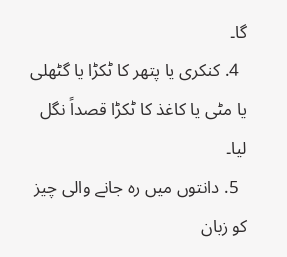گا۔
  4. کنکری یا پتھر کا ٹکڑا یا گٹھلی یا مٹی یا کاغذ کا ٹکڑا قصداً نگل لیا۔
  5. دانتوں میں رہ جانے والی چیز کو زبان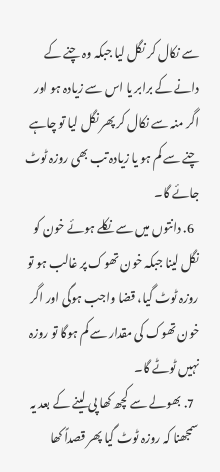سے نکال کر نگل لیا جبکہ وہ چنے کے دانے کے برابر یا اس سے زیادہ ہو اور اگر منہ سے نکال کر پھر نگل لیا تو چاہے چنے سے کم ہو یا زیادہ تب بھی روزہ ٹوٹ جائے گا۔
  6. دانتوں میں سے نکلے ہوئے خون کو نگل لینا جبکہ خون تھوک پر غالب ہو تو روزہ ٹوٹ گیا، قضا واجب ہوگی اور اگر خون تھوک کی مقدار سے کم ہوگا تو روزہ نہیں ٹوٹے گا۔
  7. بھولے سے کچھ کھا پی لینے کے بعد یہ سمجھنا کہ روزہ ٹوٹ گیا پھر قصداً کھا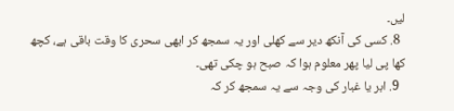لیں۔
  8. کسی کی آنکھ دیر سے کھلی اور یہ سمجھ کر ابھی سحری کا وقت باقی ہے، کچھ کھا پی لیا پھر معلوم ہوا کہ صبح ہو چکی تھی۔
  9. ابر یا غبار کی وجہ سے یہ سمجھ کر کہ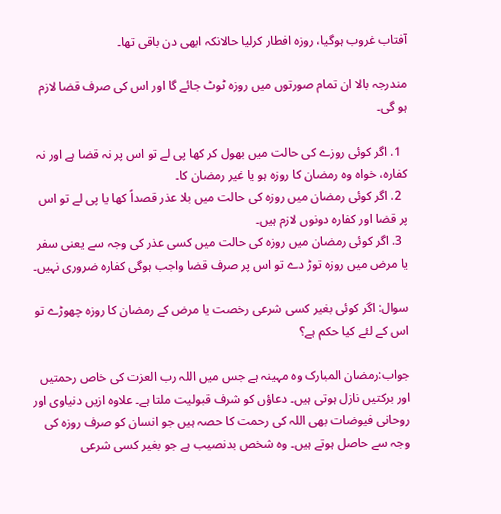آفتاب غروب ہوگیا، روزہ افطار کرلیا حالانکہ ابھی دن باقی تھا۔

مندرجہ بالا ان تمام صورتوں میں روزہ ٹوٹ جائے گا اور اس کی صرف قضا لازم ہو گی۔

  1. اگر کوئی روزے کی حالت میں بھول کر کھا پی لے تو اس پر نہ قضا ہے اور نہ کفارہ، خواہ وہ رمضان کا روزہ ہو یا غیر رمضان کا۔
  2. اگر کوئی رمضان میں روزہ کی حالت میں بلا عذر قصداً کھا یا پی لے تو اس پر قضا اور کفارہ دونوں لازم ہیں۔
  3. اگر کوئی رمضان میں روزہ کی حالت میں کسی عذر کی وجہ سے یعنی سفر یا مرض میں روزہ توڑ دے تو اس پر صرف قضا واجب ہوگی کفارہ ضروری نہیں۔

سوال: اگر کوئی بغیر کسی شرعی رخصت یا مرض کے رمضان کا روزہ چھوڑے تو اس کے لئے کیا حکم ہے؟

جواب:رمضان المبارک وہ مہینہ ہے جس میں اللہ رب العزت کی خاص رحمتیں اور برکتیں نازل ہوتی ہیں۔ دعاؤں کو شرف قبولیت ملتا ہے۔ علاوہ ازیں دنیاوی اور روحانی فیوضات بھی اللہ کی رحمت کا حصہ ہیں جو انسان کو صرف روزہ کی وجہ سے حاصل ہوتے ہیں۔ وہ شخص بدنصیب ہے جو بغیر کسی شرعی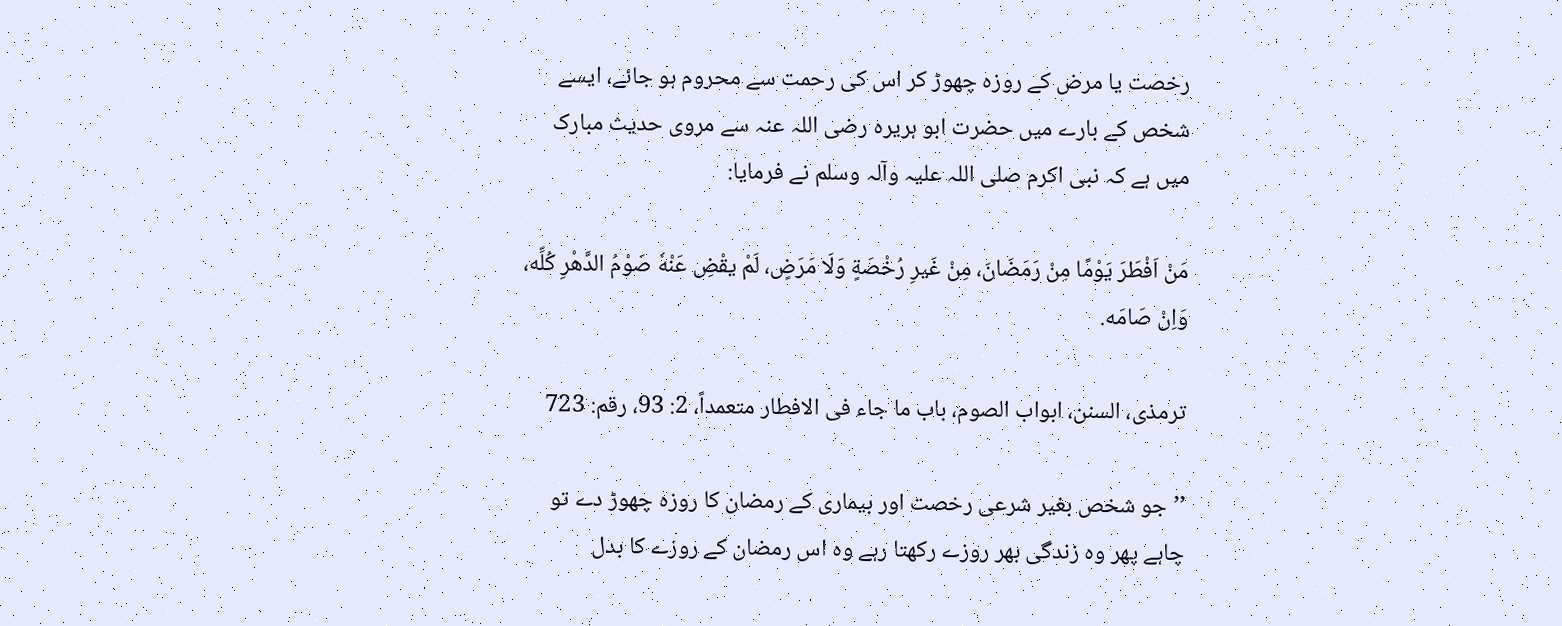رخصت یا مرض کے روزہ چھوڑ کر اس کی رحمت سے محروم ہو جائے، ایسے شخص کے بارے میں حضرت ابو ہریرہ رضی اللہ عنہ سے مروی حدیث مبارک میں ہے کہ نبی اکرم صلی اللہ علیہ وآلہ وسلم نے فرمایا:

مَنْ اَفْطَرَ یَوْمًا مِنْ رَمَضَانَ، مِنْ غَیرِ رُخْصَةٍ وَلَا مَرَضٍ، لَمْ یقْضِ عَنْهٗ صَوْمُ الدَّهْرِ کُلِّه، وَاِنْ صَامَه.

ترمذی، السنن، ابواب الصوم، باب ما جاء فی الافطار متعمداً، 2: 93، رقم: 723

’’جو شخص بغیر شرعی رخصت اور بیماری کے رمضان کا روزہ چھوڑ دے تو چاہے پھر وہ زندگی بھر روزے رکھتا رہے وہ اس رمضان کے روزے کا بدل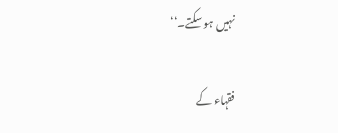نہیں ہو سکتے۔‘‘

فقہاء کے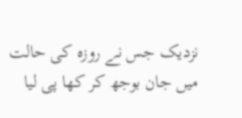نزدیک جس نے روزہ کی حالت میں جان بوجھ کر کھا پی لیا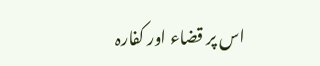اس پر قضاء اور کفارہ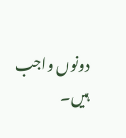دونوں واجب ہیں۔